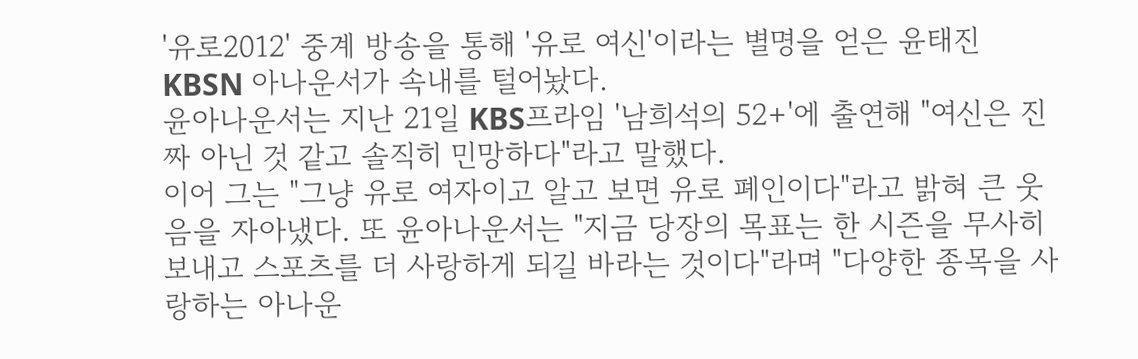'유로2012' 중계 방송을 통해 '유로 여신'이라는 별명을 얻은 윤태진 KBSN 아나운서가 속내를 털어놨다.
윤아나운서는 지난 21일 KBS프라임 '남희석의 52+'에 출연해 "여신은 진짜 아닌 것 같고 솔직히 민망하다"라고 말했다.
이어 그는 "그냥 유로 여자이고 알고 보면 유로 폐인이다"라고 밝혀 큰 웃음을 자아냈다. 또 윤아나운서는 "지금 당장의 목표는 한 시즌을 무사히 보내고 스포츠를 더 사랑하게 되길 바라는 것이다"라며 "다양한 종목을 사랑하는 아나운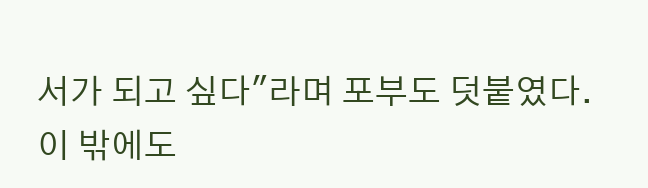서가 되고 싶다"라며 포부도 덧붙였다.
이 밖에도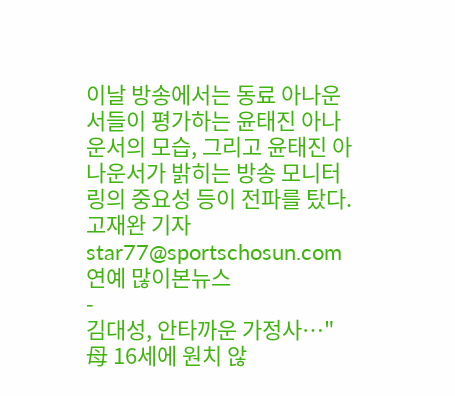이날 방송에서는 동료 아나운서들이 평가하는 윤태진 아나운서의 모습, 그리고 윤태진 아나운서가 밝히는 방송 모니터링의 중요성 등이 전파를 탔다.
고재완 기자 star77@sportschosun.com
연예 많이본뉴스
-
김대성, 안타까운 가정사…"母 16세에 원치 않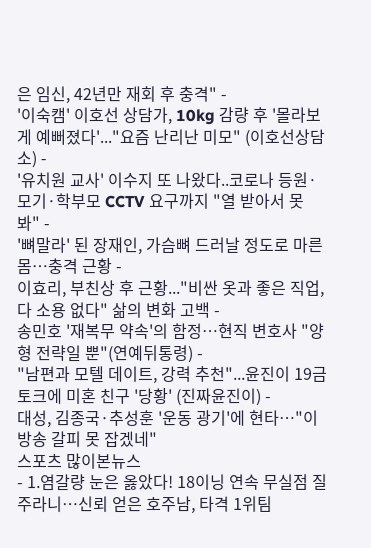은 임신, 42년만 재회 후 충격" -
'이숙캠' 이호선 상담가, 10kg 감량 후 '몰라보게 예뻐졌다'..."요즘 난리난 미모" (이호선상담소) -
'유치원 교사' 이수지 또 나왔다..코로나 등원·모기·학부모 CCTV 요구까지 "열 받아서 못 봐" -
'뼈말라' 된 장재인, 가슴뼈 드러날 정도로 마른 몸…충격 근황 -
이효리, 부친상 후 근황..."비싼 옷과 좋은 직업, 다 소용 없다" 삶의 변화 고백 -
송민호 '재복무 약속'의 함정…현직 변호사 "양형 전략일 뿐"(연예뒤통령) -
"남편과 모텔 데이트, 강력 추천"...윤진이 19금 토크에 미혼 친구 '당황' (진짜윤진이) -
대성, 김종국·추성훈 '운동 광기'에 현타…"이 방송 갈피 못 잡겠네"
스포츠 많이본뉴스
- 1.염갈량 눈은 옳았다! 18이닝 연속 무실점 질주라니…신뢰 얻은 호주남, 타격 1위팀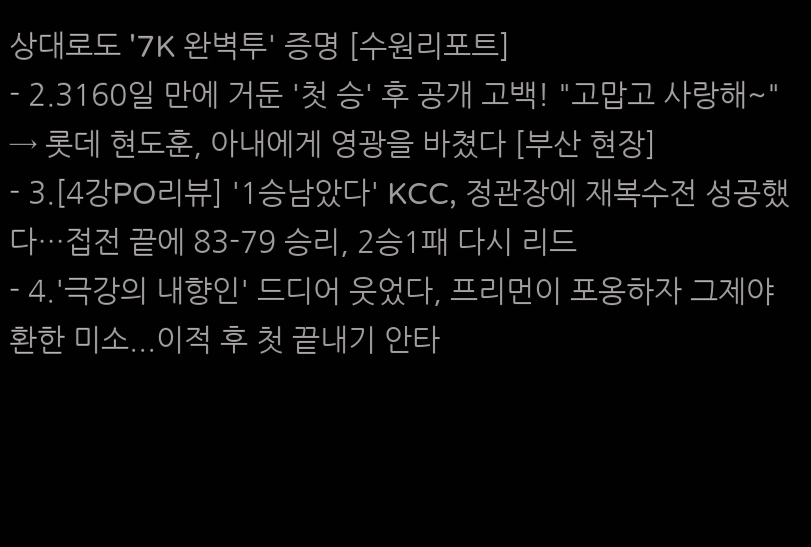상대로도 '7K 완벽투' 증명 [수원리포트]
- 2.3160일 만에 거둔 '첫 승' 후 공개 고백! "고맙고 사랑해~" → 롯데 현도훈, 아내에게 영광을 바쳤다 [부산 현장]
- 3.[4강PO리뷰] '1승남았다' KCC, 정관장에 재복수전 성공했다…접전 끝에 83-79 승리, 2승1패 다시 리드
- 4.'극강의 내향인' 드디어 웃었다, 프리먼이 포옹하자 그제야 환한 미소...이적 후 첫 끝내기 안타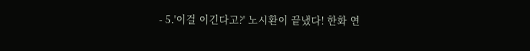- 5.'이걸 이긴다고?' 노시환이 끝냈다! 한화 연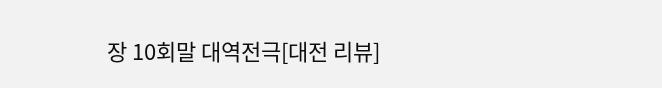장 10회말 대역전극[대전 리뷰]